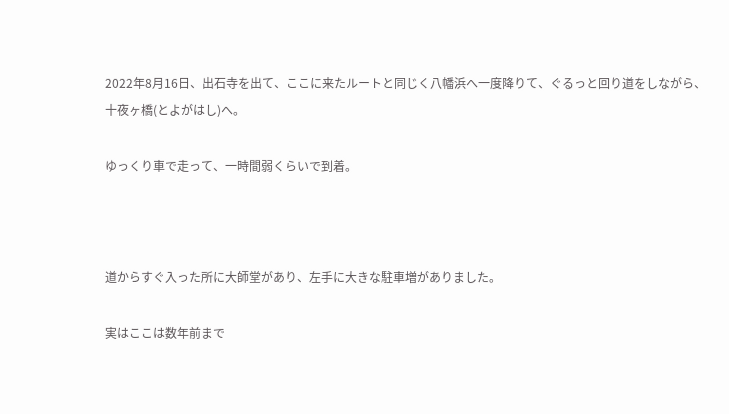2022年8月16日、出石寺を出て、ここに来たルートと同じく八幡浜へ一度降りて、ぐるっと回り道をしながら、十夜ヶ橋(とよがはし)へ。

ゆっくり車で走って、一時間弱くらいで到着。



道からすぐ入った所に大師堂があり、左手に大きな駐車増がありました。

実はここは数年前まで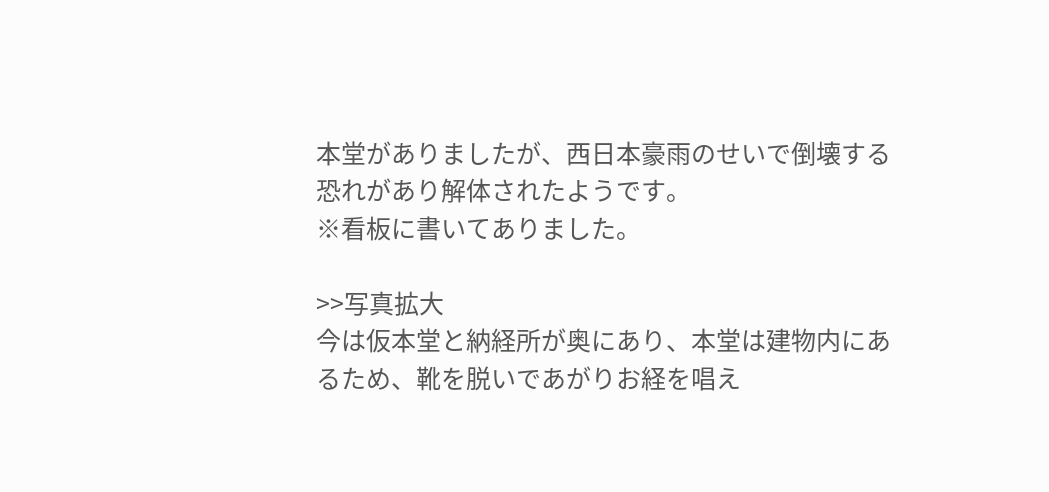本堂がありましたが、西日本豪雨のせいで倒壊する恐れがあり解体されたようです。
※看板に書いてありました。

>>写真拡大
今は仮本堂と納経所が奥にあり、本堂は建物内にあるため、靴を脱いであがりお経を唱え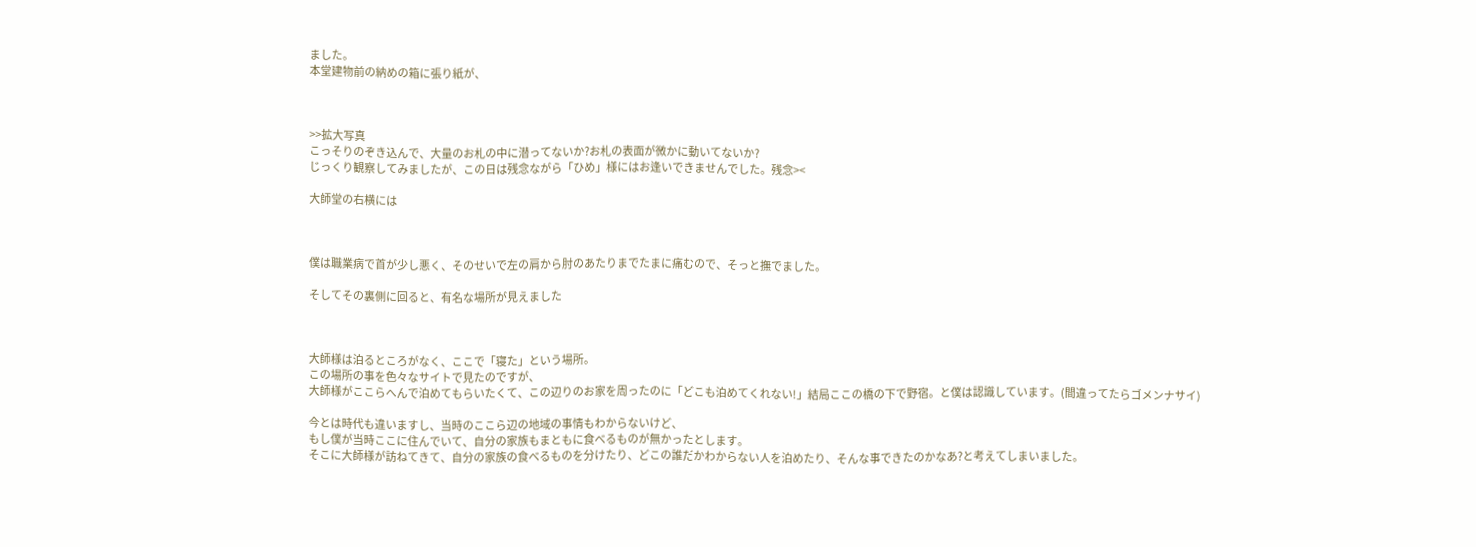ました。
本堂建物前の納めの箱に張り紙が、



>>拡大写真
こっそりのぞき込んで、大量のお札の中に潜ってないか?お札の表面が微かに動いてないか?
じっくり観察してみましたが、この日は残念ながら「ひめ」様にはお逢いできませんでした。残念><

大師堂の右横には



僕は職業病で首が少し悪く、そのせいで左の肩から肘のあたりまでたまに痛むので、そっと撫でました。

そしてその裏側に回ると、有名な場所が見えました



大師様は泊るところがなく、ここで「寝た」という場所。
この場所の事を色々なサイトで見たのですが、
大師様がここらへんで泊めてもらいたくて、この辺りのお家を周ったのに「どこも泊めてくれない!」結局ここの橋の下で野宿。と僕は認識しています。(間違ってたらゴメンナサイ)

今とは時代も違いますし、当時のここら辺の地域の事情もわからないけど、
もし僕が当時ここに住んでいて、自分の家族もまともに食べるものが無かったとします。
そこに大師様が訪ねてきて、自分の家族の食べるものを分けたり、どこの誰だかわからない人を泊めたり、そんな事できたのかなあ?と考えてしまいました。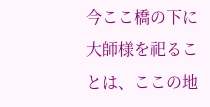今ここ橋の下に大師様を祀ることは、ここの地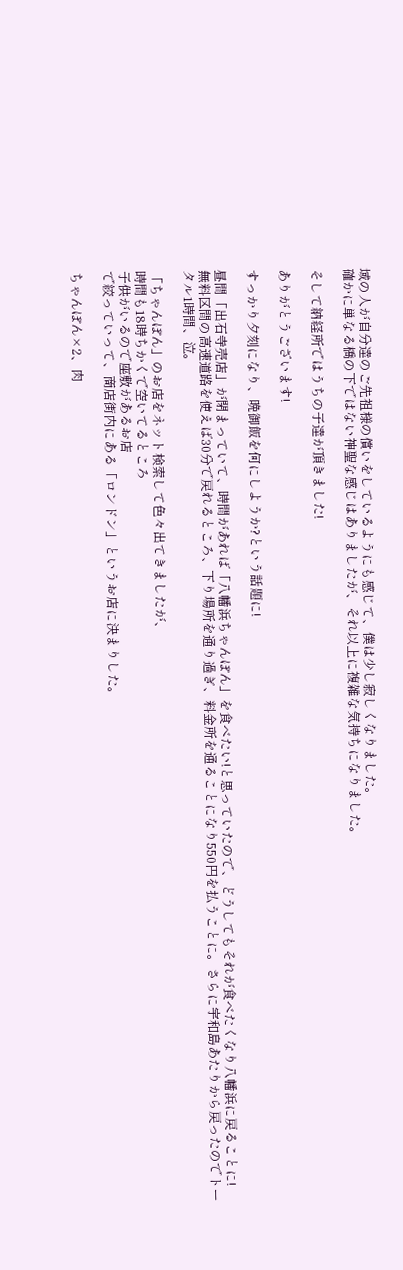域の人が自分達のご先祖様の償いをしているようにも感じて、僕は少し寂しくなりました。
確かに単なる橋の下ではない神聖な感じはありましたが、それ以上に複雑な気持ちになりました。

そして納経所ではうちの子達が頂きました!

ありがとうございます!

すっかり夕刻になり、晩御飯を何にしようか?という話題に!

昼間「出石寺売店」が閉まっていて、時間があれば「八幡浜ちゃんぽん」を食べたい!と思っていたので、どうしてもそれが食べたくなり八幡浜に戻ることに!
無料区間の高速道路を使えば30分で戻れるところ、下り場所を通り過ぎ、料金所を通ることになり550円を払うことに。さらに宇和島あたりから戻ったのでトータル1時間、泣。

「ちゃんぽん」のお店をネット検索して色々出てきましたが、
時間も18時ちかくで空いてるところ
子供がいるので座敷があるお店
で絞っていって、商店街内にある「ロンドン」というお店に決まりした。

ちゃんぽん×2、肉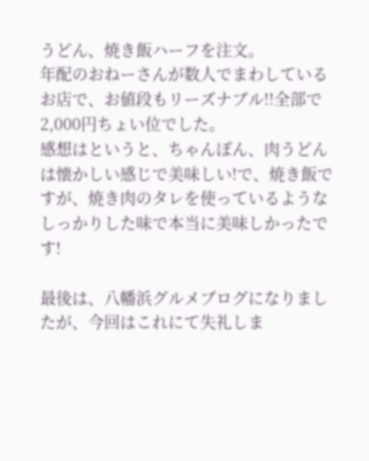うどん、焼き飯ハーフを注文。
年配のおねーさんが数人でまわしているお店で、お値段もリーズナブル!!全部で2,000円ちょい位でした。
感想はというと、ちゃんぽん、肉うどんは懐かしい感じで美味しい!で、焼き飯ですが、焼き肉のタレを使っているようなしっかりした味で本当に美味しかったです!

最後は、八幡浜グルメブログになりましたが、今回はこれにて失礼しま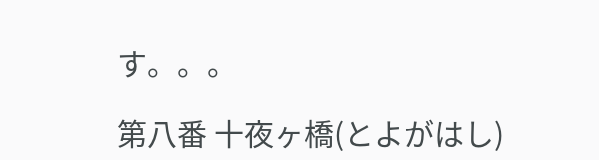す。。。

第八番 十夜ヶ橋(とよがはし)